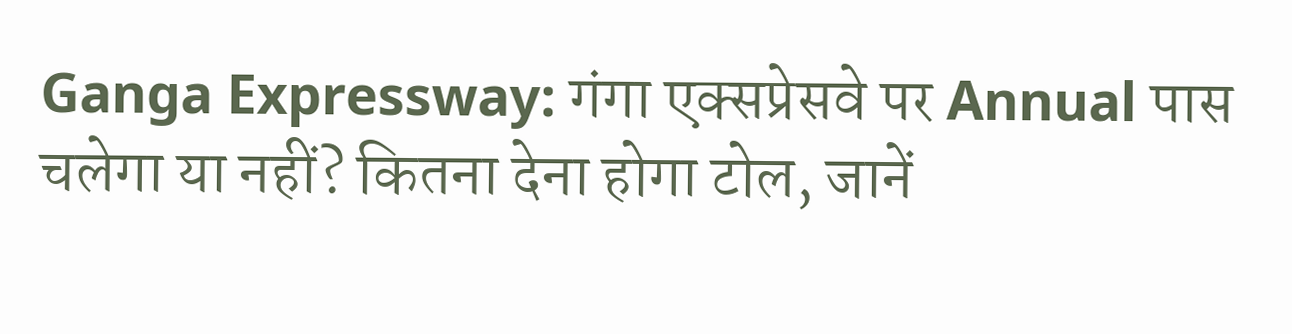Ganga Expressway: गंगा एक्सप्रेसवे पर Annual पास चलेगा या नहीं? कितना देना होगा टोल, जानें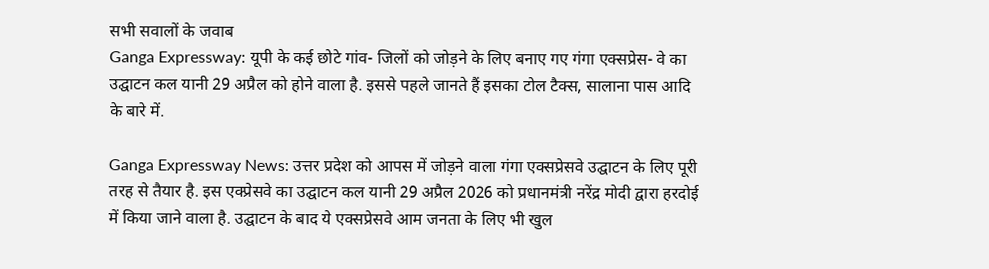सभी सवालों के जवाब
Ganga Expressway: यूपी के कई छोटे गांव- जिलों को जोड़ने के लिए बनाए गए गंगा एक्सप्रेस- वे का उद्घाटन कल यानी 29 अप्रैल को होने वाला है. इससे पहले जानते हैं इसका टोल टैक्स, सालाना पास आदि के बारे में.

Ganga Expressway News: उत्तर प्रदेश को आपस में जोड़ने वाला गंगा एक्सप्रेसवे उद्घाटन के लिए पूरी तरह से तैयार है. इस एक्प्रेसवे का उद्घाटन कल यानी 29 अप्रैल 2026 को प्रधानमंत्री नरेंद्र मोदी द्वारा हरदोई में किया जाने वाला है. उद्घाटन के बाद ये एक्सप्रेसवे आम जनता के लिए भी खुल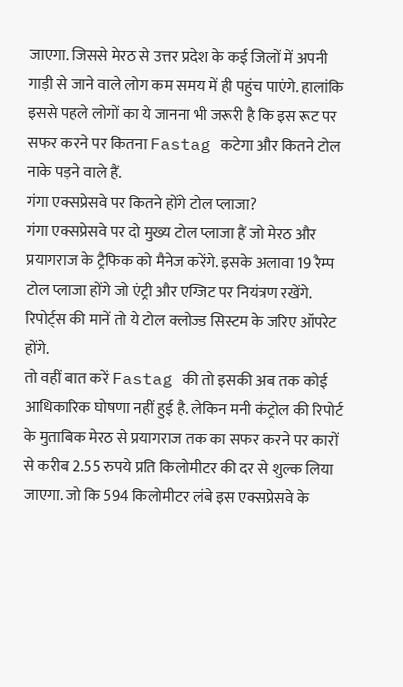जाएगा. जिससे मेरठ से उत्तर प्रदेश के कई जिलों में अपनी गाड़ी से जाने वाले लोग कम समय में ही पहुंच पाएंगे. हालांकि इससे पहले लोगों का ये जानना भी जरूरी है कि इस रूट पर सफर करने पर कितना Fastag कटेगा और कितने टोल नाके पड़ने वाले हैं.
गंगा एक्सप्रेसवे पर कितने होंगे टोल प्लाजा?
गंगा एक्सप्रेसवे पर दो मुख्य टोल प्लाजा हैं जो मेरठ और प्रयागराज के ट्रैफिक को मैनेज करेंगे. इसके अलावा 19 रैम्प टोल प्लाजा होंगे जो एंट्री और एग्जिट पर नियंत्रण रखेंगे. रिपोर्ट्स की मानें तो ये टोल क्लोज्ड सिस्टम के जरिए ऑपरेट होंगे.
तो वहीं बात करें Fastag की तो इसकी अब तक कोई आधिकारिक घोषणा नहीं हुई है. लेकिन मनी कंट्रोल की रिपोर्ट के मुताबिक मेरठ से प्रयागराज तक का सफर करने पर कारों से करीब 2.55 रुपये प्रति किलोमीटर की दर से शुल्क लिया जाएगा. जो कि 594 किलोमीटर लंबे इस एक्सप्रेसवे के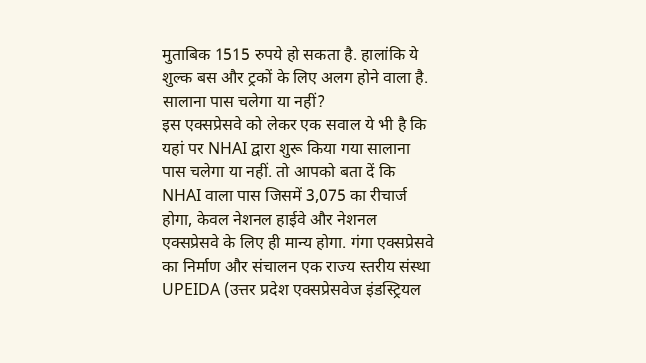मुताबिक 1515 रुपये हो सकता है. हालांकि ये शुल्क बस और ट्रकों के लिए अलग होने वाला है.
सालाना पास चलेगा या नहीं?
इस एक्सप्रेसवे को लेकर एक सवाल ये भी है कि यहां पर NHAI द्वारा शुरू किया गया सालाना पास चलेगा या नहीं. तो आपको बता दें कि NHAI वाला पास जिसमें 3,075 का रीचार्ज होगा, केवल नेशनल हाईवे और नेशनल एक्सप्रेसवे के लिए ही मान्य होगा. गंगा एक्सप्रेसवे का निर्माण और संचालन एक राज्य स्तरीय संस्था UPEIDA (उत्तर प्रदेश एक्सप्रेसवेज इंडस्ट्रियल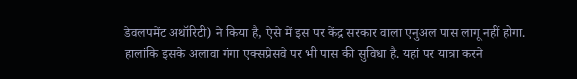डेवलपमेंट अथॉरिटी) ने किया है, ऐसे में इस पर केंद्र सरकार वाला एनुअल पास लागू नहीं होगा.
हालांकि इसके अलावा गंगा एक्सप्रेसवे पर भी पास की सुविधा है. यहां पर यात्रा करने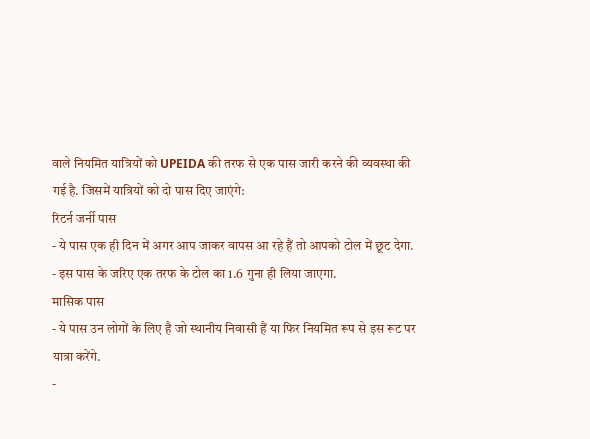वाले नियमित यात्रियों को UPEIDA की तरफ से एक पास जारी करने की व्यवस्था की गई है. जिसमें यात्रियों को दो पास दिए जाएंगे:
रिटर्न जर्नी पास
- ये पास एक ही दिन में अगर आप जाकर वापस आ रहे हैं तो आपको टोल में छूट देगा.
- इस पास के जरिए एक तरफ के टोल का 1.6 गुना ही लिया जाएगा.
मासिक पास
- ये पास उन लोगों के लिए है जो स्थानीय निवासी हैं या फिर नियमित रूप से इस रूट पर यात्रा करेंगे.
-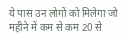ये पास उन लोगों को मिलेगा जो महीने में कम से कम 20 से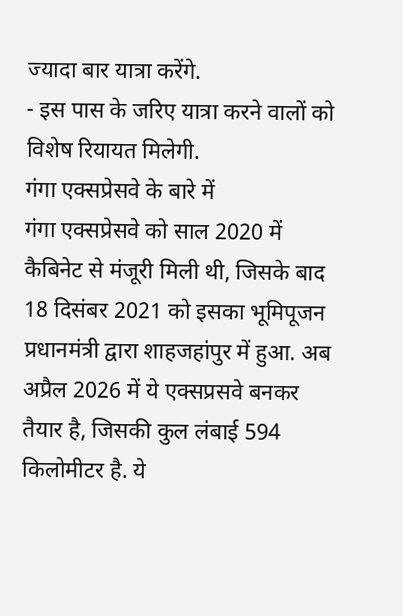ज्यादा बार यात्रा करेंगे.
- इस पास के जरिए यात्रा करने वालों को विशेष रियायत मिलेगी.
गंगा एक्सप्रेसवे के बारे में
गंगा एक्सप्रेसवे को साल 2020 में कैबिनेट से मंजूरी मिली थी, जिसके बाद 18 दिसंबर 2021 को इसका भूमिपूजन प्रधानमंत्री द्वारा शाहजहांपुर में हुआ. अब अप्रैल 2026 में ये एक्सप्रसवे बनकर तैयार है, जिसकी कुल लंबाई 594 किलोमीटर है. ये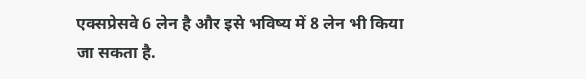एक्सप्रेसवे 6 लेन है और इसे भविष्य में 8 लेन भी किया जा सकता है.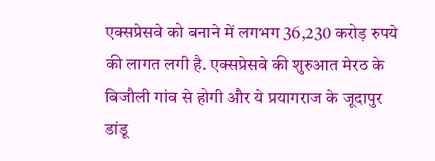एक्सप्रेसवे को बनाने में लगभग 36,230 करोड़ रुपये की लागत लगी है. एक्सप्रेसवे की शुरुआत मेरठ के बिजौली गांव से होगी और ये प्रयागराज के जूदापुर डांडू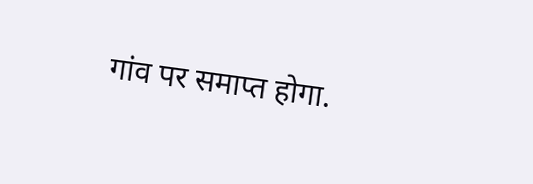गांव पर समाप्त होगा.